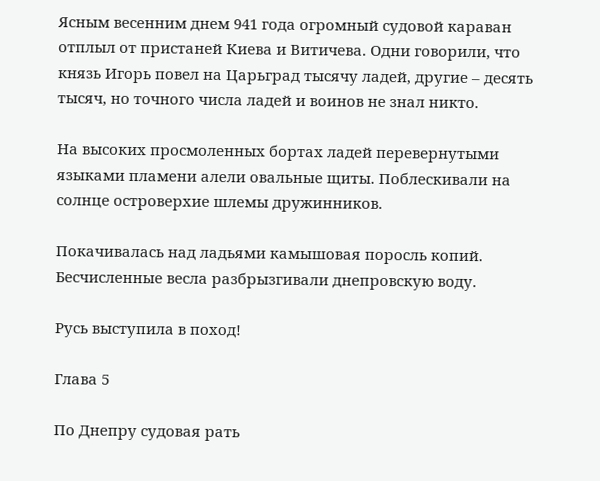Ясным весенним днем 941 года огромный судовой караван отплыл от пристаней Киева и Витичева. Одни говорили, что князь Игорь повел на Царьград тысячу ладей, другие – десять тысяч, но точного числа ладей и воинов не знал никто.

На высоких просмоленных бортах ладей перевернутыми языками пламени алели овальные щиты. Поблескивали на солнце островерхие шлемы дружинников.

Покачивалась над ладьями камышовая поросль копий. Бесчисленные весла разбрызгивали днепровскую воду.

Русь выступила в поход!

Глава 5

По Днепру судовая рать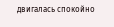двигалась спокойно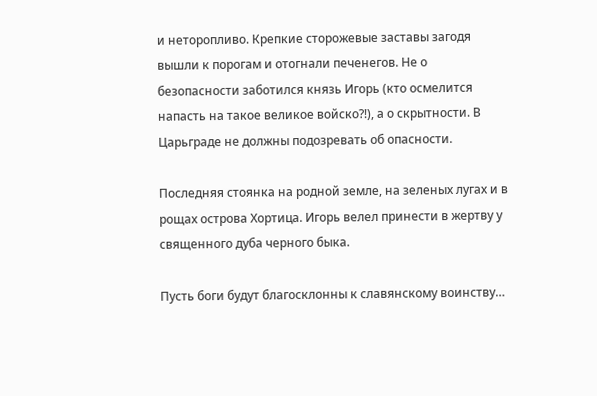и неторопливо. Крепкие сторожевые заставы загодя вышли к порогам и отогнали печенегов. Не о безопасности заботился князь Игорь (кто осмелится напасть на такое великое войско?!), а о скрытности. В Царьграде не должны подозревать об опасности.

Последняя стоянка на родной земле, на зеленых лугах и в рощах острова Хортица. Игорь велел принести в жертву у священного дуба черного быка.

Пусть боги будут благосклонны к славянскому воинству…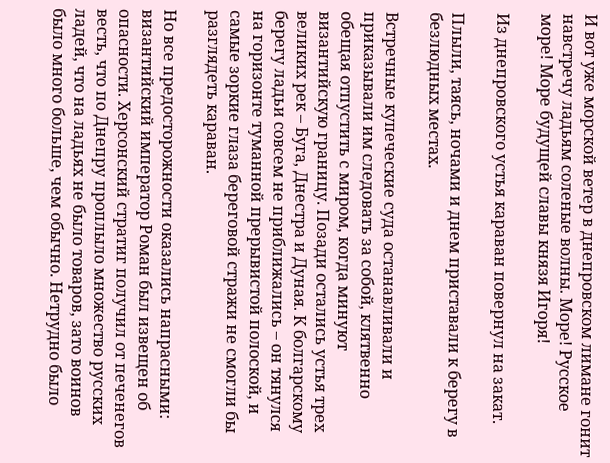И вот уже морской ветер в днепровском лимане гонит навстречу ладьям соленые волны. Море! Русское море! Море будущей славы князя Игоря!

Из днепровского устья караван повернул на закат.

Плыли, таясь, ночами и днем приставали к берегу в безлюдных местах.

Встречные купеческие суда останавливали и приказывали им следовать за собой, клятвенно обещая отпустить с миром, когда минуют византийскую границу. Позади остались устья трех великих рек – Буга, Днестра и Дуная. К болгарскому берегу ладьи совсем не приближались – он тянулся на горизонте туманной прерывистой полоской, и самые зоркие глаза береговой стражи не смогли бы разглядеть караван.

Но все предосторожности оказались напрасными: византийский император Роман был извещен об опасности. Херсонский стратиг получил от печенегов весть, что по Днепру проплыло множество русских ладей, что на ладьях не было товаров, зато воинов было много больше, чем обычно. Нетрудно было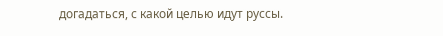догадаться, с какой целью идут руссы.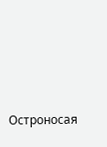Остроносая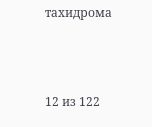тахидрома



12 из 122